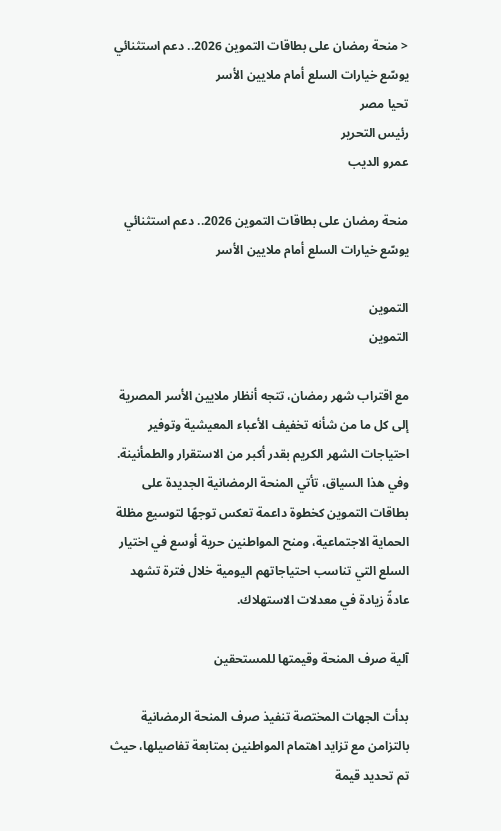< منحة رمضان على بطاقات التموين 2026.. دعم استثنائي يوسّع خيارات السلع أمام ملايين الأسر
تحيا مصر
رئيس التحرير
عمرو الديب

منحة رمضان على بطاقات التموين 2026.. دعم استثنائي يوسّع خيارات السلع أمام ملايين الأسر

التموين
التموين

مع اقتراب شهر رمضان، تتجه أنظار ملايين الأسر المصرية إلى كل ما من شأنه تخفيف الأعباء المعيشية وتوفير احتياجات الشهر الكريم بقدر أكبر من الاستقرار والطمأنينة. وفي هذا السياق، تأتي المنحة الرمضانية الجديدة على بطاقات التموين كخطوة داعمة تعكس توجهًا لتوسيع مظلة الحماية الاجتماعية، ومنح المواطنين حرية أوسع في اختيار السلع التي تناسب احتياجاتهم اليومية خلال فترة تشهد عادةً زيادة في معدلات الاستهلاك.

آلية صرف المنحة وقيمتها للمستحقين

بدأت الجهات المختصة تنفيذ صرف المنحة الرمضانية بالتزامن مع تزايد اهتمام المواطنين بمتابعة تفاصيلها، حيث تم تحديد قيمة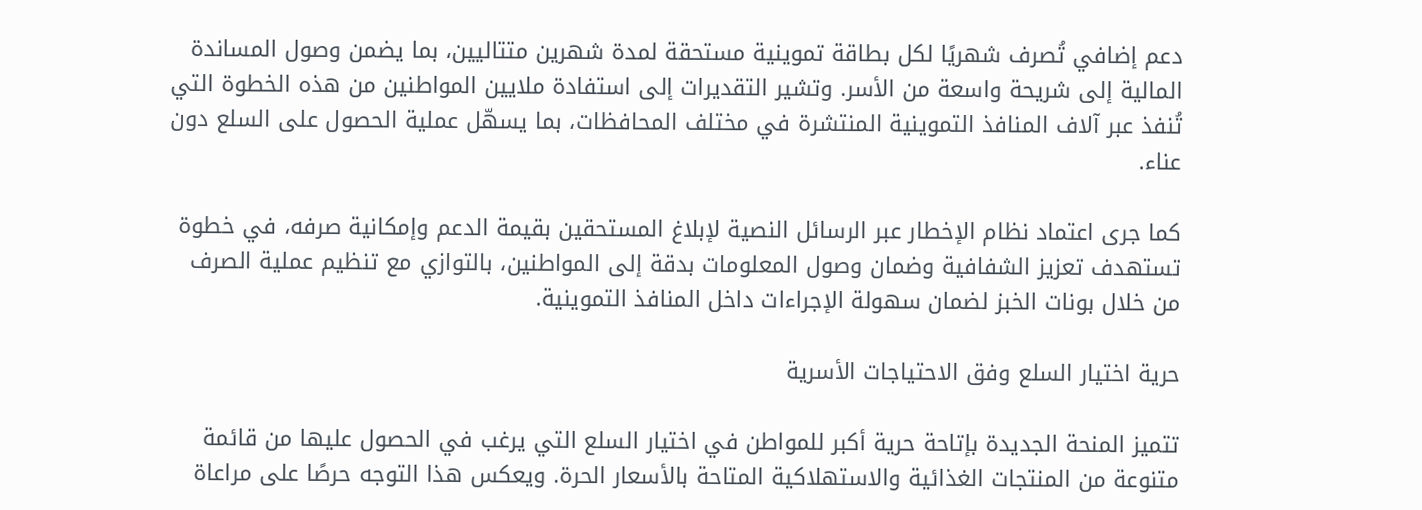دعم إضافي تُصرف شهريًا لكل بطاقة تموينية مستحقة لمدة شهرين متتاليين، بما يضمن وصول المساندة المالية إلى شريحة واسعة من الأسر. وتشير التقديرات إلى استفادة ملايين المواطنين من هذه الخطوة التي تُنفذ عبر آلاف المنافذ التموينية المنتشرة في مختلف المحافظات، بما يسهّل عملية الحصول على السلع دون عناء.

كما جرى اعتماد نظام الإخطار عبر الرسائل النصية لإبلاغ المستحقين بقيمة الدعم وإمكانية صرفه، في خطوة تستهدف تعزيز الشفافية وضمان وصول المعلومات بدقة إلى المواطنين، بالتوازي مع تنظيم عملية الصرف من خلال بونات الخبز لضمان سهولة الإجراءات داخل المنافذ التموينية.

حرية اختيار السلع وفق الاحتياجات الأسرية

تتميز المنحة الجديدة بإتاحة حرية أكبر للمواطن في اختيار السلع التي يرغب في الحصول عليها من قائمة متنوعة من المنتجات الغذائية والاستهلاكية المتاحة بالأسعار الحرة. ويعكس هذا التوجه حرصًا على مراعاة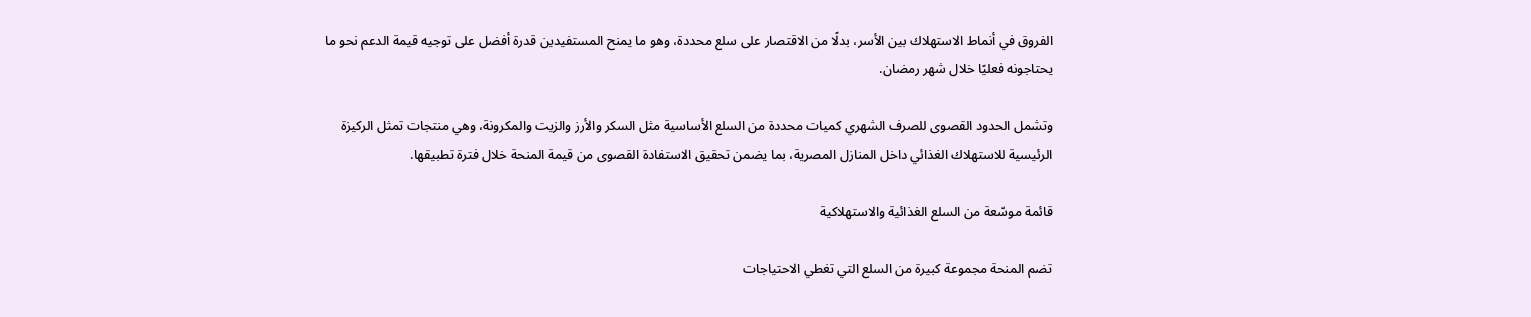الفروق في أنماط الاستهلاك بين الأسر، بدلًا من الاقتصار على سلع محددة، وهو ما يمنح المستفيدين قدرة أفضل على توجيه قيمة الدعم نحو ما يحتاجونه فعليًا خلال شهر رمضان.

وتشمل الحدود القصوى للصرف الشهري كميات محددة من السلع الأساسية مثل السكر والأرز والزيت والمكرونة، وهي منتجات تمثل الركيزة الرئيسية للاستهلاك الغذائي داخل المنازل المصرية، بما يضمن تحقيق الاستفادة القصوى من قيمة المنحة خلال فترة تطبيقها.

قائمة موسّعة من السلع الغذائية والاستهلاكية

تضم المنحة مجموعة كبيرة من السلع التي تغطي الاحتياجات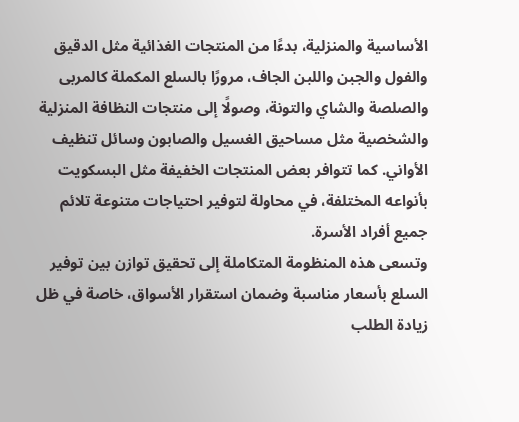الأساسية والمنزلية، بدءًا من المنتجات الغذائية مثل الدقيق والفول والجبن واللبن الجاف، مرورًا بالسلع المكملة كالمربى والصلصة والشاي والتونة، وصولًا إلى منتجات النظافة المنزلية والشخصية مثل مساحيق الغسيل والصابون وسائل تنظيف الأواني. كما تتوافر بعض المنتجات الخفيفة مثل البسكويت بأنواعه المختلفة، في محاولة لتوفير احتياجات متنوعة تلائم جميع أفراد الأسرة.
وتسعى هذه المنظومة المتكاملة إلى تحقيق توازن بين توفير السلع بأسعار مناسبة وضمان استقرار الأسواق، خاصة في ظل زيادة الطلب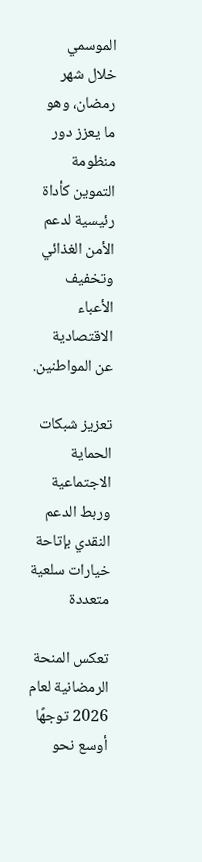الموسمي خلال شهر رمضان، وهو ما يعزز دور منظومة التموين كأداة رئيسية لدعم الأمن الغذائي وتخفيف الأعباء الاقتصادية عن المواطنين.

تعزيز شبكات الحماية الاجتماعية وربط الدعم النقدي بإتاحة خيارات سلعية متعددة

تعكس المنحة الرمضانية لعام 2026 توجهًا أوسع نحو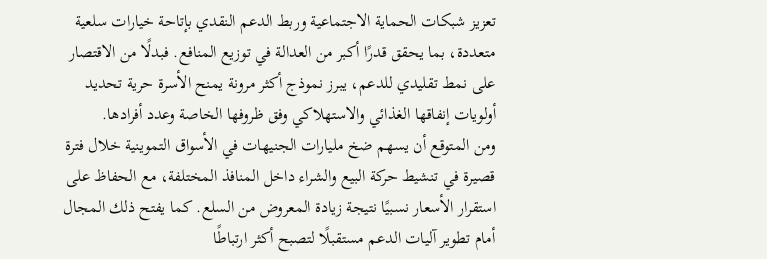تعزيز شبكات الحماية الاجتماعية وربط الدعم النقدي بإتاحة خيارات سلعية متعددة، بما يحقق قدرًا أكبر من العدالة في توزيع المنافع. فبدلًا من الاقتصار على نمط تقليدي للدعم، يبرز نموذج أكثر مرونة يمنح الأسرة حرية تحديد أولويات إنفاقها الغذائي والاستهلاكي وفق ظروفها الخاصة وعدد أفرادها.
ومن المتوقع أن يسهم ضخ مليارات الجنيهات في الأسواق التموينية خلال فترة قصيرة في تنشيط حركة البيع والشراء داخل المنافذ المختلفة، مع الحفاظ على استقرار الأسعار نسبيًا نتيجة زيادة المعروض من السلع. كما يفتح ذلك المجال أمام تطوير آليات الدعم مستقبلًا لتصبح أكثر ارتباطًا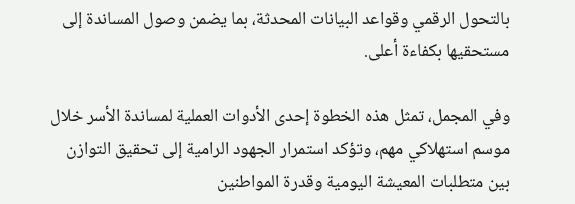بالتحول الرقمي وقواعد البيانات المحدثة، بما يضمن وصول المساندة إلى مستحقيها بكفاءة أعلى.

وفي المجمل، تمثل هذه الخطوة إحدى الأدوات العملية لمساندة الأسر خلال موسم استهلاكي مهم، وتؤكد استمرار الجهود الرامية إلى تحقيق التوازن بين متطلبات المعيشة اليومية وقدرة المواطنين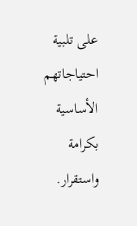على تلبية احتياجاتهم الأساسية بكرامة واستقرار.